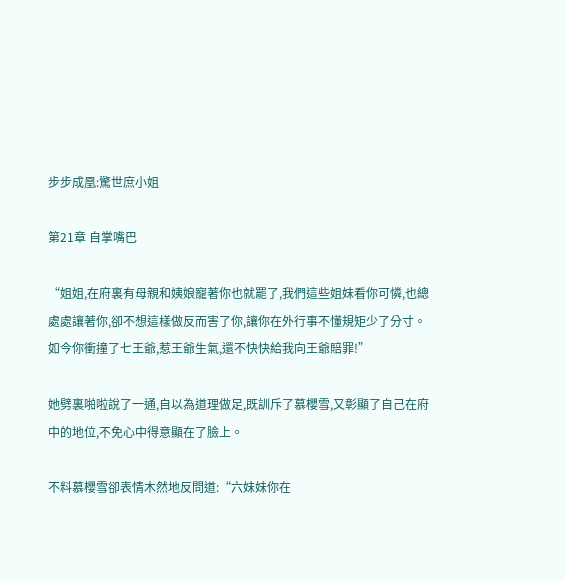步步成凰:驚世庶小姐

第21章 自掌嘴巴

“姐姐,在府裏有母親和姨娘寵著你也就罷了,我們這些姐妹看你可憐,也總處處讓著你,卻不想這樣做反而害了你,讓你在外行事不懂規矩少了分寸。如今你衝撞了七王爺,惹王爺生氣,還不快快給我向王爺賠罪!”

她劈裏啪啦說了一通,自以為道理做足,既訓斥了慕櫻雪,又彰顯了自己在府中的地位,不免心中得意顯在了臉上。

不料慕櫻雪卻表情木然地反問道:“六妹妹你在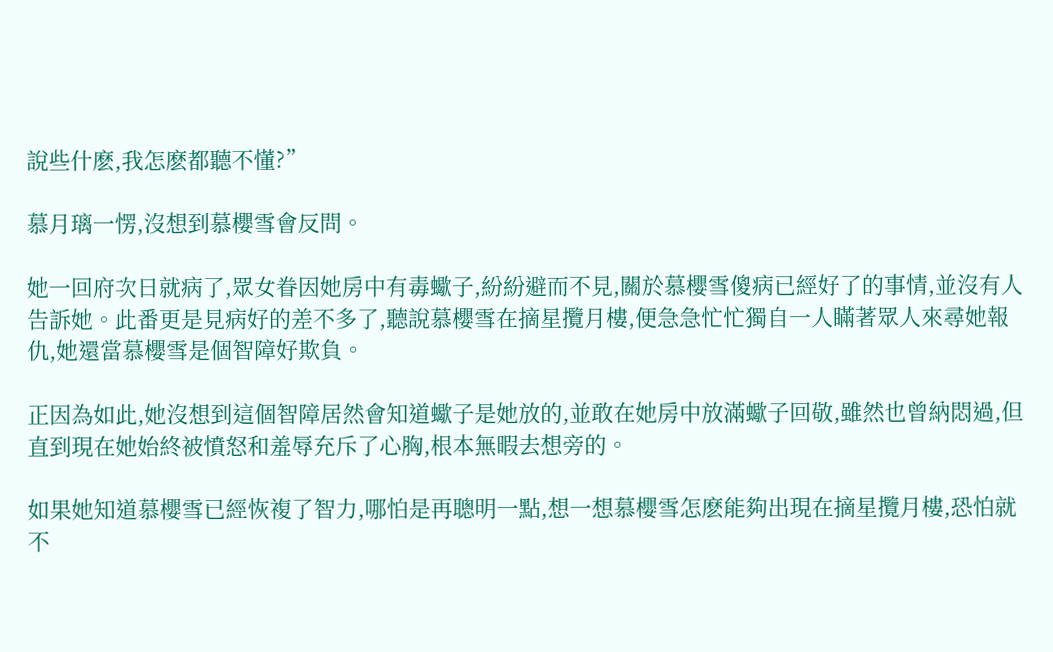說些什麽,我怎麽都聽不懂?”

慕月璃一愣,沒想到慕櫻雪會反問。

她一回府次日就病了,眾女眷因她房中有毒蠍子,紛紛避而不見,關於慕櫻雪傻病已經好了的事情,並沒有人告訴她。此番更是見病好的差不多了,聽說慕櫻雪在摘星攬月樓,便急急忙忙獨自一人瞞著眾人來尋她報仇,她還當慕櫻雪是個智障好欺負。

正因為如此,她沒想到這個智障居然會知道蠍子是她放的,並敢在她房中放滿蠍子回敬,雖然也曾納悶過,但直到現在她始終被憤怒和羞辱充斥了心胸,根本無暇去想旁的。

如果她知道慕櫻雪已經恢複了智力,哪怕是再聰明一點,想一想慕櫻雪怎麽能夠出現在摘星攬月樓,恐怕就不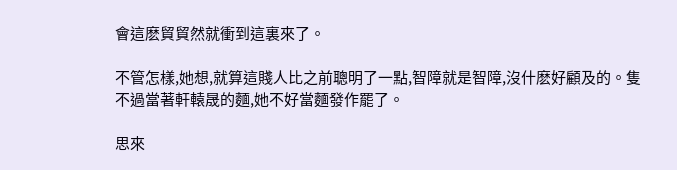會這麽貿貿然就衝到這裏來了。

不管怎樣,她想,就算這賤人比之前聰明了一點,智障就是智障,沒什麽好顧及的。隻不過當著軒轅晟的麵,她不好當麵發作罷了。

思來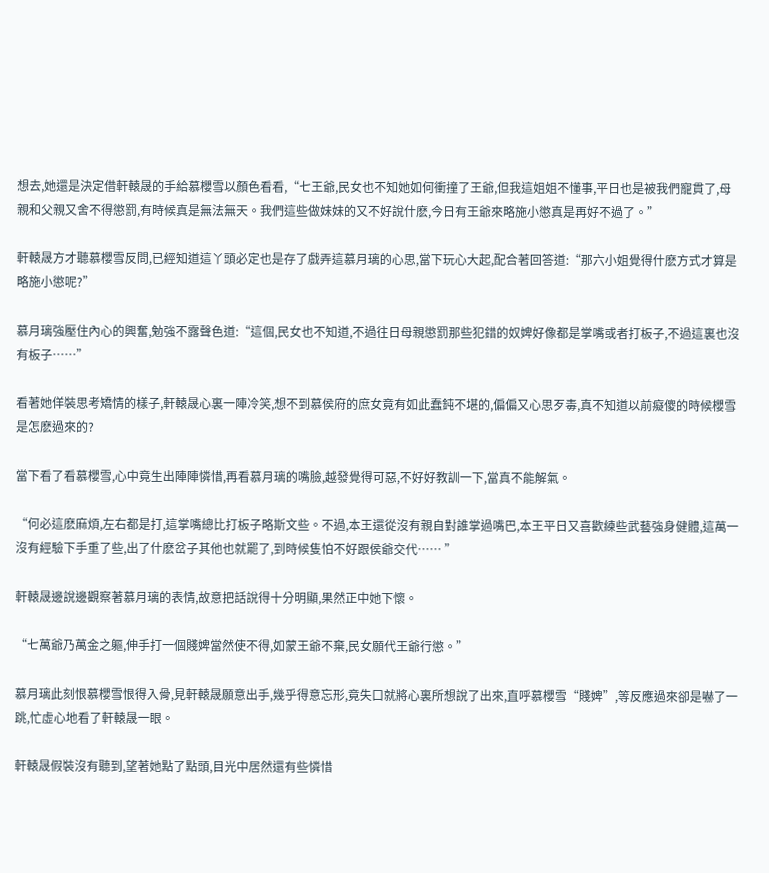想去,她還是決定借軒轅晟的手給慕櫻雪以顏色看看,“七王爺,民女也不知她如何衝撞了王爺,但我這姐姐不懂事,平日也是被我們寵貫了,母親和父親又舍不得懲罰,有時候真是無法無天。我們這些做妹妹的又不好說什麽,今日有王爺來略施小懲真是再好不過了。”

軒轅晟方才聽慕櫻雪反問,已經知道這丫頭必定也是存了戲弄這慕月璃的心思,當下玩心大起,配合著回答道:“那六小姐覺得什麽方式才算是略施小懲呢?”

慕月璃強壓住內心的興奮,勉強不露聲色道:“這個,民女也不知道,不過往日母親懲罰那些犯錯的奴婢好像都是掌嘴或者打板子,不過這裏也沒有板子……”

看著她佯裝思考矯情的樣子,軒轅晟心裏一陣冷笑,想不到慕侯府的庶女竟有如此蠢鈍不堪的,偏偏又心思歹毒,真不知道以前癡傻的時候櫻雪是怎麽過來的?

當下看了看慕櫻雪,心中竟生出陣陣憐惜,再看慕月璃的嘴臉,越發覺得可惡,不好好教訓一下,當真不能解氣。

“何必這麽麻煩,左右都是打,這掌嘴總比打板子略斯文些。不過,本王還從沒有親自對誰掌過嘴巴,本王平日又喜歡練些武藝強身健體,這萬一沒有經驗下手重了些,出了什麽岔子其他也就罷了,到時候隻怕不好跟侯爺交代…… ”

軒轅晟邊說邊觀察著慕月璃的表情,故意把話說得十分明顯,果然正中她下懷。

“七萬爺乃萬金之軀,伸手打一個賤婢當然使不得,如蒙王爺不棄,民女願代王爺行懲。”

慕月璃此刻恨慕櫻雪恨得入骨,見軒轅晟願意出手,幾乎得意忘形,竟失口就將心裏所想說了出來,直呼慕櫻雪“賤婢”,等反應過來卻是嚇了一跳,忙虛心地看了軒轅晟一眼。

軒轅晟假裝沒有聽到,望著她點了點頭,目光中居然還有些憐惜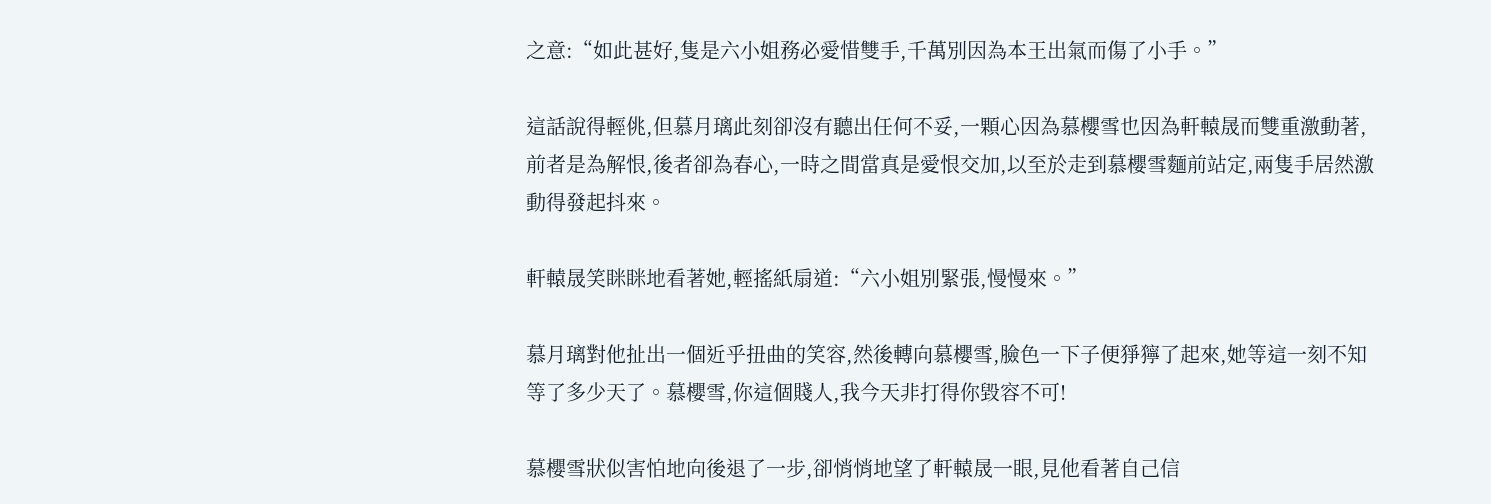之意:“如此甚好,隻是六小姐務必愛惜雙手,千萬別因為本王出氣而傷了小手。”

這話說得輕佻,但慕月璃此刻卻沒有聽出任何不妥,一顆心因為慕櫻雪也因為軒轅晟而雙重激動著,前者是為解恨,後者卻為春心,一時之間當真是愛恨交加,以至於走到慕櫻雪麵前站定,兩隻手居然激動得發起抖來。

軒轅晟笑眯眯地看著她,輕搖紙扇道:“六小姐別緊張,慢慢來。”

慕月璃對他扯出一個近乎扭曲的笑容,然後轉向慕櫻雪,臉色一下子便猙獰了起來,她等這一刻不知等了多少天了。慕櫻雪,你這個賤人,我今天非打得你毀容不可!

慕櫻雪狀似害怕地向後退了一步,卻悄悄地望了軒轅晟一眼,見他看著自己信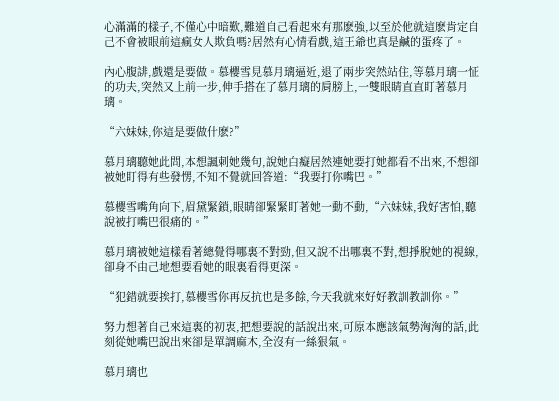心滿滿的樣子,不僅心中暗歎,難道自己看起來有那麽強,以至於他就這麽肯定自己不會被眼前這瘋女人欺負嗎?居然有心情看戲,這王爺也真是鹹的蛋疼了。

內心腹誹,戲還是要做。慕櫻雪見慕月璃逼近,退了兩步突然站住,等慕月璃一怔的功夫,突然又上前一步,伸手搭在了慕月璃的肩膀上,一雙眼睛直直盯著慕月璃。

“六妹妹,你這是要做什麽?”

慕月璃聽她此問,本想諷刺她幾句,說她白癡居然連她要打她都看不出來,不想卻被她盯得有些發愣,不知不覺就回答道:“我要打你嘴巴。”

慕櫻雪嘴角向下,眉黛緊鎖,眼睛卻緊緊盯著她一動不動,“六妹妹,我好害怕,聽說被打嘴巴很痛的。”

慕月璃被她這樣看著總覺得哪裏不對勁,但又說不出哪裏不對,想掙脫她的視線,卻身不由己地想要看她的眼裏看得更深。

“犯錯就要挨打,慕櫻雪你再反抗也是多餘,今天我就來好好教訓教訓你。”

努力想著自己來這裏的初衷,把想要說的話說出來,可原本應該氣勢洶洶的話,此刻從她嘴巴說出來卻是單調麻木,全沒有一絲狠氣。

慕月璃也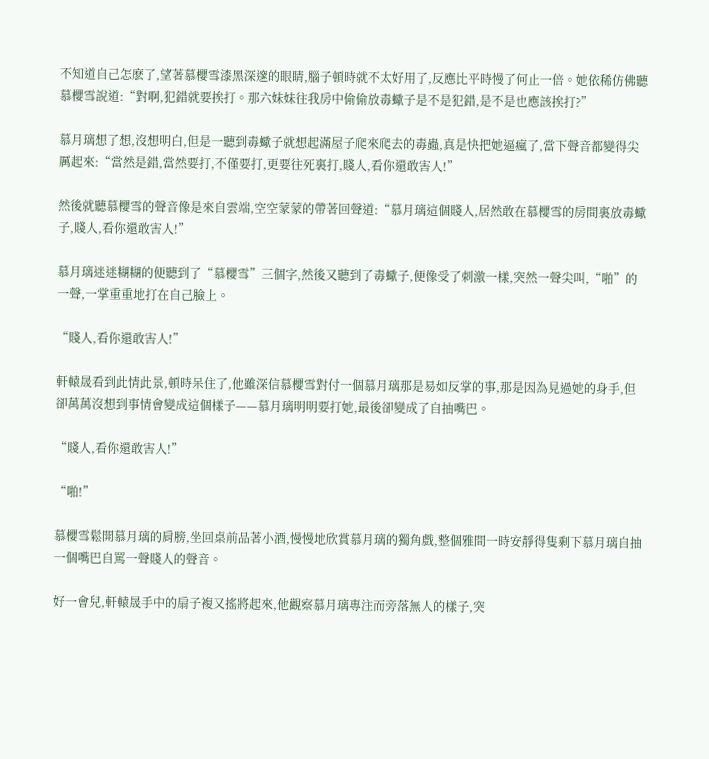不知道自己怎麽了,望著慕櫻雪漆黑深邃的眼睛,腦子頓時就不太好用了,反應比平時慢了何止一倍。她依稀仿佛聽慕櫻雪說道:“對啊,犯錯就要挨打。那六妹妹往我房中偷偷放毒蠍子是不是犯錯,是不是也應該挨打?”

慕月璃想了想,沒想明白,但是一聽到毒蠍子就想起滿屋子爬來爬去的毒蟲,真是快把她逼瘋了,當下聲音都變得尖厲起來:“當然是錯,當然要打,不僅要打,更要往死裏打,賤人,看你還敢害人!”

然後就聽慕櫻雪的聲音像是來自雲端,空空蒙蒙的帶著回聲道:“慕月璃這個賤人,居然敢在慕櫻雪的房間裏放毒蠍子,賤人,看你還敢害人!”

慕月璃迷迷糊糊的便聽到了“慕櫻雪”三個字,然後又聽到了毒蠍子,便像受了刺激一樣,突然一聲尖叫,“啪”的一聲,一掌重重地打在自己臉上。

“賤人,看你還敢害人!”

軒轅晟看到此情此景,頓時呆住了,他雖深信慕櫻雪對付一個慕月璃那是易如反掌的事,那是因為見過她的身手,但卻萬萬沒想到事情會變成這個樣子——慕月璃明明要打她,最後卻變成了自抽嘴巴。

“賤人,看你還敢害人!”

“啪!”

慕櫻雪鬆開慕月璃的肩膀,坐回桌前品著小酒,慢慢地欣賞慕月璃的獨角戲,整個雅間一時安靜得隻剩下慕月璃自抽一個嘴巴自罵一聲賤人的聲音。

好一會兒,軒轅晟手中的扇子複又搖將起來,他觀察慕月璃專注而旁落無人的樣子,突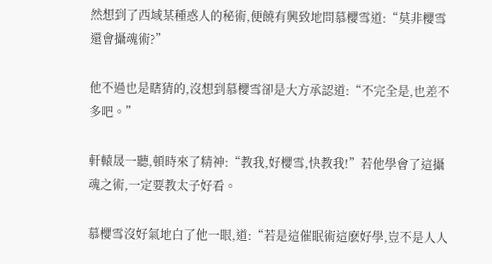然想到了西域某種惑人的秘術,便饒有興致地問慕櫻雪道:“莫非櫻雪還會攝魂術?”

他不過也是瞎猜的,沒想到慕櫻雪卻是大方承認道:“不完全是,也差不多吧。”

軒轅晟一聽,頓時來了精神:“教我,好櫻雪,快教我!”若他學會了這攝魂之術,一定要教太子好看。

慕櫻雪沒好氣地白了他一眼,道:“若是這催眠術這麽好學,豈不是人人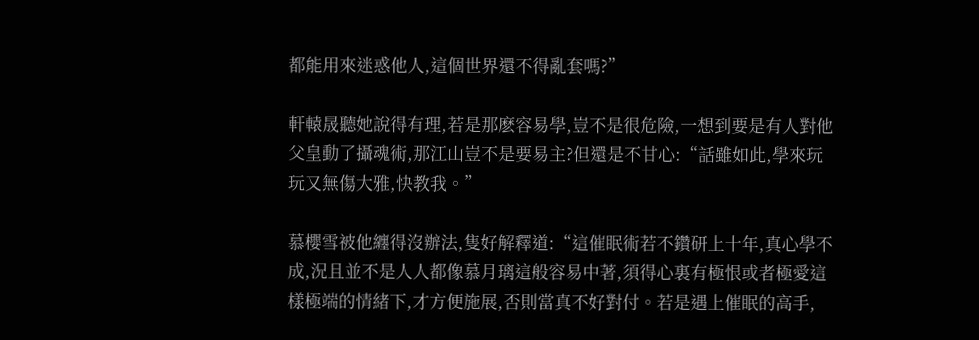都能用來迷惑他人,這個世界還不得亂套嗎?”

軒轅晟聽她說得有理,若是那麽容易學,豈不是很危險,一想到要是有人對他父皇動了攝魂術,那江山豈不是要易主?但還是不甘心:“話雖如此,學來玩玩又無傷大雅,快教我。”

慕櫻雪被他纏得沒辦法,隻好解釋道:“這催眠術若不鑽研上十年,真心學不成,況且並不是人人都像慕月璃這般容易中著,須得心裏有極恨或者極愛這樣極端的情緒下,才方便施展,否則當真不好對付。若是遇上催眠的高手,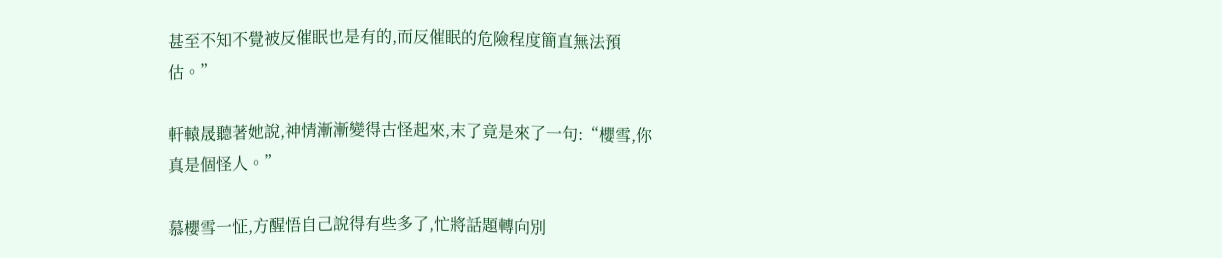甚至不知不覺被反催眠也是有的,而反催眠的危險程度簡直無法預估。”

軒轅晟聽著她說,神情漸漸變得古怪起來,末了竟是來了一句:“櫻雪,你真是個怪人。”

慕櫻雪一怔,方醒悟自己說得有些多了,忙將話題轉向別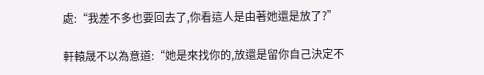處:“我差不多也要回去了,你看這人是由著她還是放了?”

軒轅晟不以為意道:“她是來找你的,放還是留你自己決定不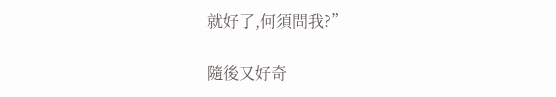就好了,何須問我?”

隨後又好奇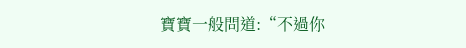寶寶一般問道:“不過你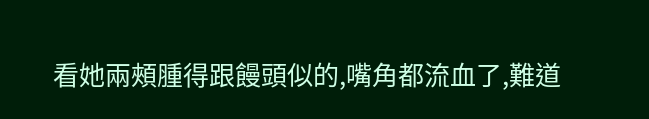看她兩頰腫得跟饅頭似的,嘴角都流血了,難道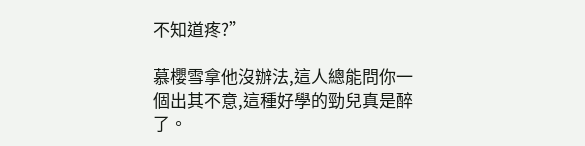不知道疼?”

慕櫻雪拿他沒辦法,這人總能問你一個出其不意,這種好學的勁兒真是醉了。